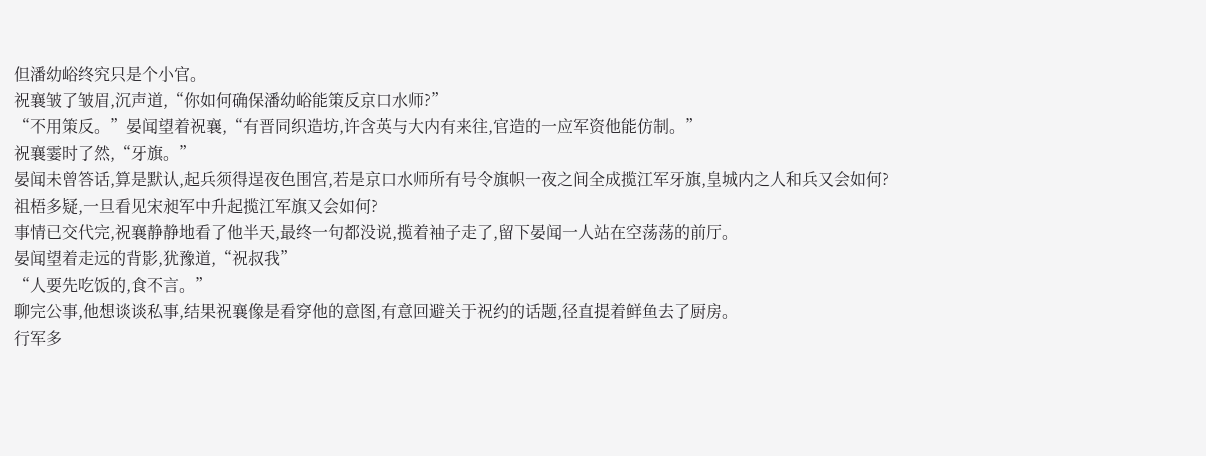但潘幼峪终究只是个小官。
祝襄皱了皱眉,沉声道,“你如何确保潘幼峪能策反京口水师?”
“不用策反。”晏闻望着祝襄,“有晋同织造坊,许含英与大内有来往,官造的一应军资他能仿制。”
祝襄霎时了然,“牙旗。”
晏闻未曾答话,算是默认,起兵须得逞夜色围宫,若是京口水师所有号令旗帜一夜之间全成揽江军牙旗,皇城内之人和兵又会如何?
祖梧多疑,一旦看见宋昶军中升起揽江军旗又会如何?
事情已交代完,祝襄静静地看了他半天,最终一句都没说,揽着袖子走了,留下晏闻一人站在空荡荡的前厅。
晏闻望着走远的背影,犹豫道,“祝叔我”
“人要先吃饭的,食不言。”
聊完公事,他想谈谈私事,结果祝襄像是看穿他的意图,有意回避关于祝约的话题,径直提着鲜鱼去了厨房。
行军多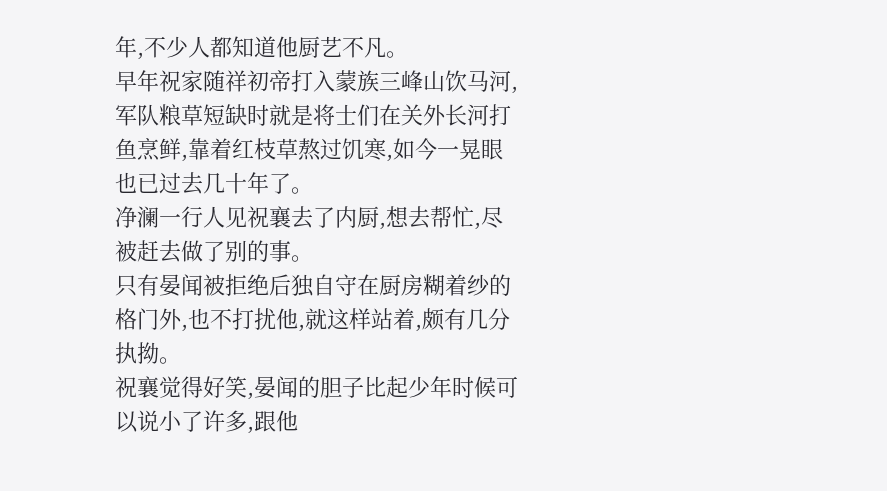年,不少人都知道他厨艺不凡。
早年祝家随祥初帝打入蒙族三峰山饮马河,军队粮草短缺时就是将士们在关外长河打鱼烹鲜,靠着红枝草熬过饥寒,如今一晃眼也已过去几十年了。
净澜一行人见祝襄去了内厨,想去帮忙,尽被赶去做了别的事。
只有晏闻被拒绝后独自守在厨房糊着纱的格门外,也不打扰他,就这样站着,颇有几分执拗。
祝襄觉得好笑,晏闻的胆子比起少年时候可以说小了许多,跟他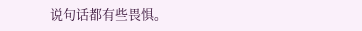说句话都有些畏惧。